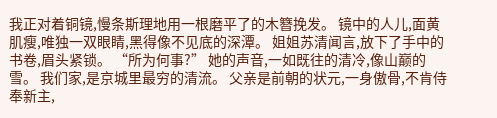我正对着铜镜,慢条斯理地用一根磨平了的木簪挽发。 镜中的人儿,面黄肌瘦,唯独一双眼睛,黑得像不见底的深潭。 姐姐苏清闻言,放下了手中的书卷,眉头紧锁。 “所为何事?” 她的声音,一如既往的清冷,像山巅的雪。 我们家,是京城里最穷的清流。 父亲是前朝的状元,一身傲骨,不肯侍奉新主,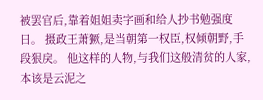被罢官后,靠着姐姐卖字画和给人抄书勉强度日。 摄政王萧獗,是当朝第一权臣,权倾朝野,手段狠戾。 他这样的人物,与我们这般清贫的人家,本该是云泥之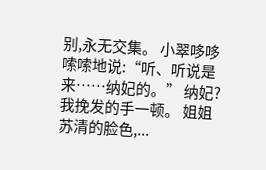别,永无交集。 小翠哆哆嗦嗦地说:“听、听说是来……纳妃的。” 纳妃? 我挽发的手一顿。 姐姐苏清的脸色,...